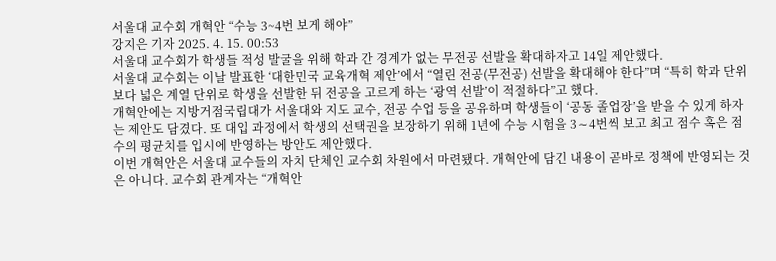서울대 교수회 개혁안 “수능 3~4번 보게 해야”
강지은 기자 2025. 4. 15. 00:53
서울대 교수회가 학생들 적성 발굴을 위해 학과 간 경계가 없는 무전공 선발을 확대하자고 14일 제안했다.
서울대 교수회는 이날 발표한 ‘대한민국 교육개혁 제안’에서 “열린 전공(무전공) 선발을 확대해야 한다”며 “특히 학과 단위보다 넓은 계열 단위로 학생을 선발한 뒤 전공을 고르게 하는 ‘광역 선발’이 적절하다”고 했다.
개혁안에는 지방거점국립대가 서울대와 지도 교수, 전공 수업 등을 공유하며 학생들이 ‘공동 졸업장’을 받을 수 있게 하자는 제안도 담겼다. 또 대입 과정에서 학생의 선택권을 보장하기 위해 1년에 수능 시험을 3∼4번씩 보고 최고 점수 혹은 점수의 평균치를 입시에 반영하는 방안도 제안했다.
이번 개혁안은 서울대 교수들의 자치 단체인 교수회 차원에서 마련됐다. 개혁안에 담긴 내용이 곧바로 정책에 반영되는 것은 아니다. 교수회 관계자는 “개혁안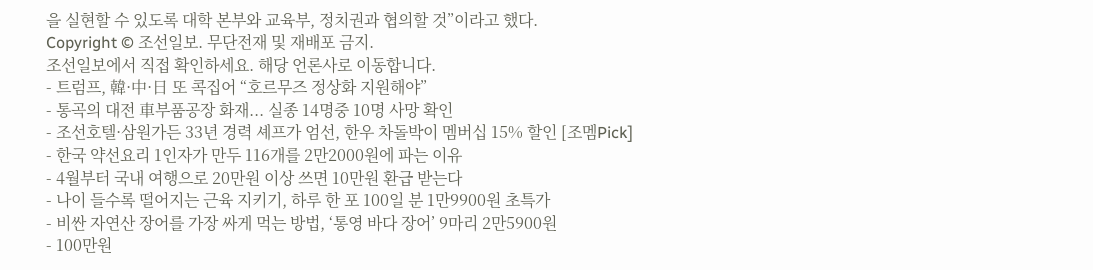을 실현할 수 있도록 대학 본부와 교육부, 정치권과 협의할 것”이라고 했다.
Copyright © 조선일보. 무단전재 및 재배포 금지.
조선일보에서 직접 확인하세요. 해당 언론사로 이동합니다.
- 트럼프, 韓·中·日 또 콕집어 “호르무즈 정상화 지원해야”
- 통곡의 대전 車부품공장 화재... 실종 14명중 10명 사망 확인
- 조선호텔·삼원가든 33년 경력 셰프가 엄선, 한우 차돌박이 멤버십 15% 할인 [조멤Pick]
- 한국 약선요리 1인자가 만두 116개를 2만2000원에 파는 이유
- 4월부터 국내 여행으로 20만원 이상 쓰면 10만원 환급 받는다
- 나이 들수록 떨어지는 근육 지키기, 하루 한 포 100일 분 1만9900원 초특가
- 비싼 자연산 장어를 가장 싸게 먹는 방법, ‘통영 바다 장어’ 9마리 2만5900원
- 100만원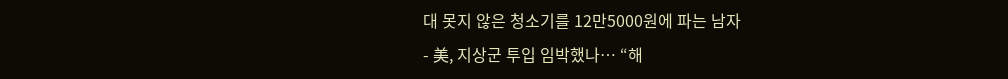대 못지 않은 청소기를 12만5000원에 파는 남자
- 美, 지상군 투입 임박했나… “해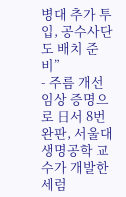병대 추가 투입, 공수사단도 배치 준비”
- 주름 개선 임상 증명으로 日서 8번 완판, 서울대 생명공학 교수가 개발한 세럼